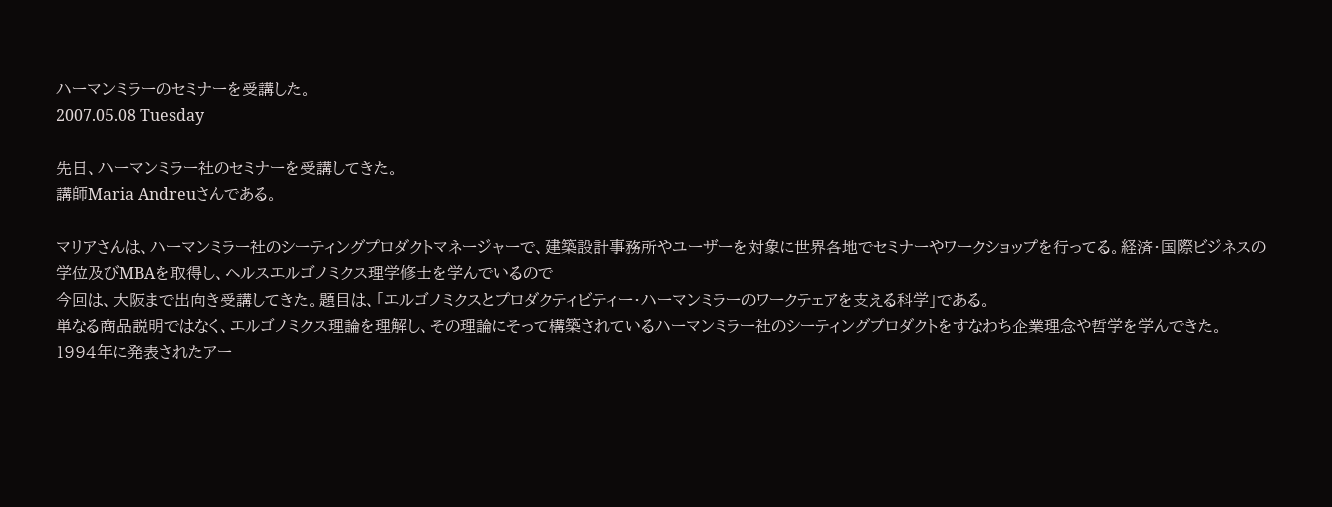ハーマンミラーのセミナーを受講した。
2007.05.08 Tuesday

先日、ハーマンミラー社のセミナーを受講してきた。
講師Maria Andreuさんである。

マリアさんは、ハーマンミラー社のシーティングプロダクトマネージャーで、建築設計事務所やユーザーを対象に世界各地でセミナーやワークショップを行ってる。経済・国際ビジネスの学位及びMBAを取得し、ヘルスエルゴノミクス理学修士を学んでいるので
今回は、大阪まで出向き受講してきた。題目は、「エルゴノミクスとプロダクティビティー・ハーマンミラーのワークテェアを支える科学」である。
単なる商品説明ではなく、エルゴノミクス理論を理解し、その理論にそって構築されているハーマンミラー社のシーティングプロダクトをすなわち企業理念や哲学を学んできた。
1994年に発表されたアー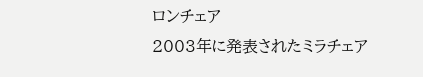ロンチェア
2003年に発表されたミラチェア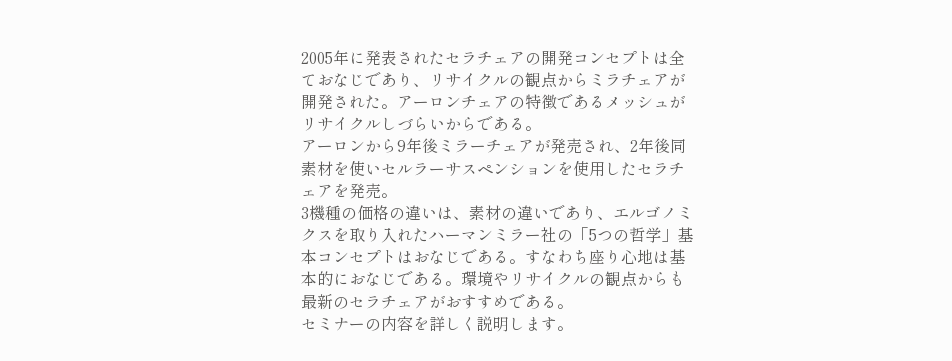2005年に発表されたセラチェアの開発コンセプトは全ておなじであり、リサイクルの観点からミラチェアが開発された。アーロンチェアの特徴であるメッシュがリサイクルしづらいからである。
アーロンから9年後ミラーチェアが発売され、2年後同素材を使いセルラーサスペンションを使用したセラチェアを発売。
3機種の価格の違いは、素材の違いであり、エルゴノミクスを取り入れたハーマンミラー社の「5つの哲学」基本コンセプトはおなじである。すなわち座り心地は基本的におなじである。環境やリサイクルの観点からも最新のセラチェアがおすすめである。
セミナーの内容を詳しく説明します。